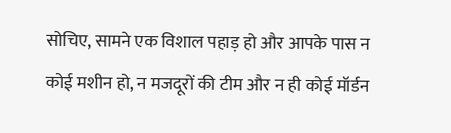सोचिए, सामने एक विशाल पहाड़ हो और आपके पास न कोई मशीन हो, न मजदूरों की टीम और न ही कोई मॉर्डन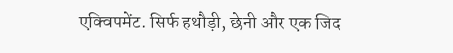एक्विपमेंट. सिर्फ हथौड़ी, छेनी और एक जिद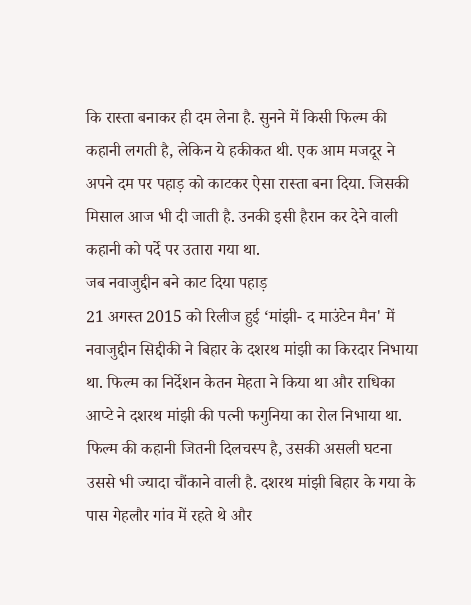कि रास्ता बनाकर ही दम लेना है. सुनने में किसी फिल्म की कहानी लगती है, लेकिन ये हकीकत थी. एक आम मजदूर ने अपने दम पर पहाड़ को काटकर ऐसा रास्ता बना दिया. जिसकी मिसाल आज भी दी जाती है. उनकी इसी हैरान कर देने वाली कहानी को पर्दे पर उतारा गया था.
जब नवाजुद्दीन बने काट दिया पहाड़
21 अगस्त 2015 को रिलीज हुई ‘मांझी- द माउंटेन मैन' में नवाजुद्दीन सिद्दीकी ने बिहार के दशरथ मांझी का किरदार निभाया था. फिल्म का निर्देशन केतन मेहता ने किया था और राधिका आप्टे ने दशरथ मांझी की पत्नी फगुनिया का रोल निभाया था. फिल्म की कहानी जितनी दिलचस्प है, उसकी असली घटना उससे भी ज्यादा चौंकाने वाली है. दशरथ मांझी बिहार के गया के पास गेहलौर गांव में रहते थे और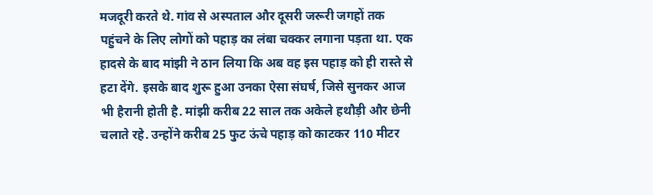मजदूरी करते थे. गांव से अस्पताल और दूसरी जरूरी जगहों तक पहुंचने के लिए लोगों को पहाड़ का लंबा चक्कर लगाना पड़ता था. एक हादसे के बाद मांझी ने ठान लिया कि अब वह इस पहाड़ को ही रास्ते से हटा देंगे. इसके बाद शुरू हुआ उनका ऐसा संघर्ष, जिसे सुनकर आज भी हैरानी होती है. मांझी करीब 22 साल तक अकेले हथौड़ी और छेनी चलाते रहे. उन्होंने करीब 25 फुट ऊंचे पहाड़ को काटकर 110 मीटर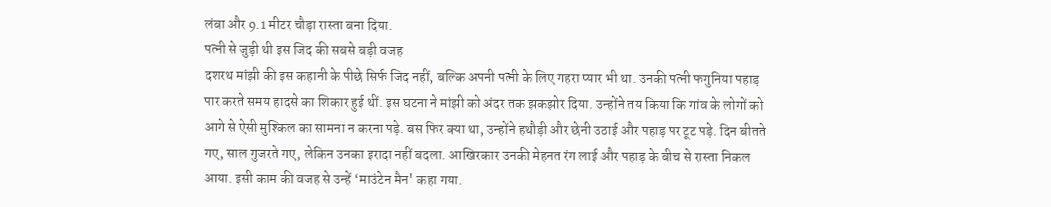लंबा और 9.1 मीटर चौड़ा रास्ता बना दिया.
पत्नी से जुड़ी थी इस जिद की सबसे बड़ी वजह
दशरथ मांझी की इस कहानी के पीछे सिर्फ जिद नहीं, बल्कि अपनी पत्नी के लिए गहरा प्यार भी था. उनकी पत्नी फगुनिया पहाड़ पार करते समय हादसे का शिकार हुई थीं. इस घटना ने मांझी को अंदर तक झकझोर दिया. उन्होंने तय किया कि गांव के लोगों को आगे से ऐसी मुश्किल का सामना न करना पड़े. बस फिर क्या था, उन्होंने हथौड़ी और छेनी उठाई और पहाड़ पर टूट पड़े. दिन बीतते गए, साल गुजरते गए, लेकिन उनका इरादा नहीं बदला. आखिरकार उनकी मेहनत रंग लाई और पहाड़ के बीच से रास्ता निकल आया. इसी काम की वजह से उन्हें ‘माउंटेन मैन' कहा गया.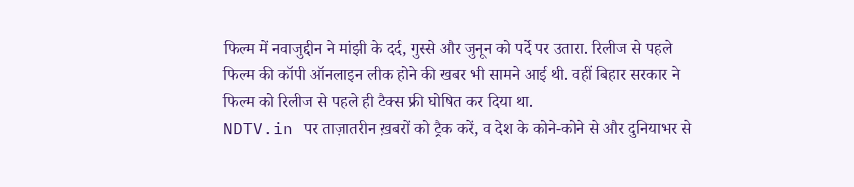फिल्म में नवाजुद्दीन ने मांझी के दर्द, गुस्से और जुनून को पर्दे पर उतारा. रिलीज से पहले फिल्म की कॉपी ऑनलाइन लीक होने की खबर भी सामने आई थी. वहीं बिहार सरकार ने फिल्म को रिलीज से पहले ही टैक्स फ्री घोषित कर दिया था.
NDTV.in पर ताज़ातरीन ख़बरों को ट्रैक करें, व देश के कोने-कोने से और दुनियाभर से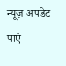न्यूज़ अपडेट पाएं